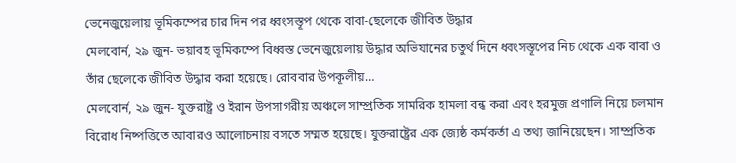ভেনেজুয়েলায় ভূমিকম্পের চার দিন পর ধ্বংসস্তূপ থেকে বাবা-ছেলেকে জীবিত উদ্ধার
মেলবোর্ন, ২৯ জুন- ভয়াবহ ভূমিকম্পে বিধ্বস্ত ভেনেজুয়েলায় উদ্ধার অভিযানের চতুর্থ দিনে ধ্বংসস্তূপের নিচ থেকে এক বাবা ও তাঁর ছেলেকে জীবিত উদ্ধার করা হয়েছে। রোববার উপকূলীয়…
মেলবোর্ন, ২৯ জুন- যুক্তরাষ্ট্র ও ইরান উপসাগরীয় অঞ্চলে সাম্প্রতিক সামরিক হামলা বন্ধ করা এবং হরমুজ প্রণালি নিয়ে চলমান বিরোধ নিষ্পত্তিতে আবারও আলোচনায় বসতে সম্মত হয়েছে। যুক্তরাষ্ট্রের এক জ্যেষ্ঠ কর্মকর্তা এ তথ্য জানিয়েছেন। সাম্প্রতিক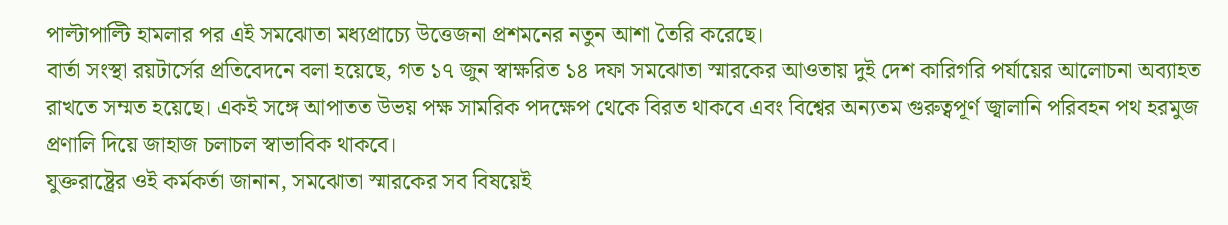পাল্টাপাল্টি হামলার পর এই সমঝোতা মধ্যপ্রাচ্যে উত্তেজনা প্রশমনের নতুন আশা তৈরি করেছে।
বার্তা সংস্থা রয়টার্সের প্রতিবেদনে বলা হয়েছে, গত ১৭ জুন স্বাক্ষরিত ১৪ দফা সমঝোতা স্মারকের আওতায় দুই দেশ কারিগরি পর্যায়ের আলোচনা অব্যাহত রাখতে সম্মত হয়েছে। একই সঙ্গে আপাতত উভয় পক্ষ সামরিক পদক্ষেপ থেকে বিরত থাকবে এবং বিশ্বের অন্যতম গুরুত্বপূর্ণ জ্বালানি পরিবহন পথ হরমুজ প্রণালি দিয়ে জাহাজ চলাচল স্বাভাবিক থাকবে।
যুক্তরাষ্ট্রের ওই কর্মকর্তা জানান, সমঝোতা স্মারকের সব বিষয়েই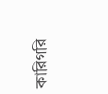কারিগরি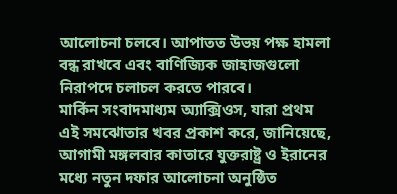আলোচনা চলবে। আপাতত উভয় পক্ষ হামলা বন্ধ রাখবে এবং বাণিজ্যিক জাহাজগুলো নিরাপদে চলাচল করতে পারবে।
মার্কিন সংবাদমাধ্যম অ্যাক্সিওস, যারা প্রথম এই সমঝোতার খবর প্রকাশ করে, জানিয়েছে, আগামী মঙ্গলবার কাতারে যুক্তরাষ্ট্র ও ইরানের মধ্যে নতুন দফার আলোচনা অনুষ্ঠিত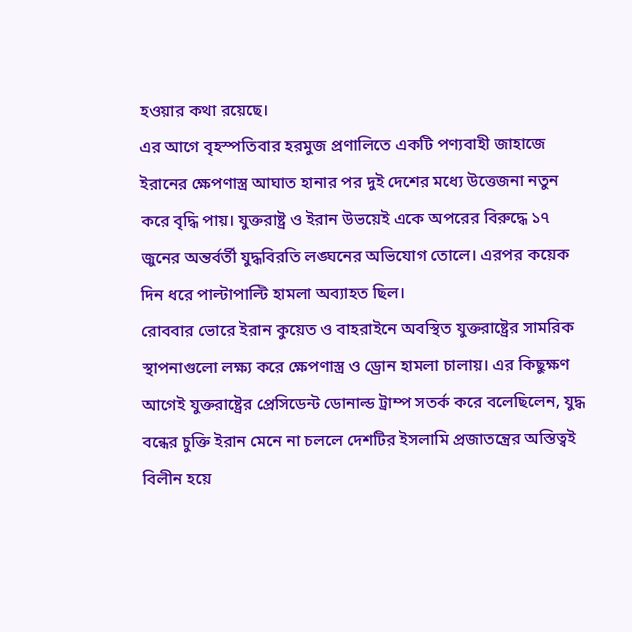হওয়ার কথা রয়েছে।
এর আগে বৃহস্পতিবার হরমুজ প্রণালিতে একটি পণ্যবাহী জাহাজে ইরানের ক্ষেপণাস্ত্র আঘাত হানার পর দুই দেশের মধ্যে উত্তেজনা নতুন করে বৃদ্ধি পায়। যুক্তরাষ্ট্র ও ইরান উভয়েই একে অপরের বিরুদ্ধে ১৭ জুনের অন্তর্বর্তী যুদ্ধবিরতি লঙ্ঘনের অভিযোগ তোলে। এরপর কয়েক দিন ধরে পাল্টাপাল্টি হামলা অব্যাহত ছিল।
রোববার ভোরে ইরান কুয়েত ও বাহরাইনে অবস্থিত যুক্তরাষ্ট্রের সামরিক স্থাপনাগুলো লক্ষ্য করে ক্ষেপণাস্ত্র ও ড্রোন হামলা চালায়। এর কিছুক্ষণ আগেই যুক্তরাষ্ট্রের প্রেসিডেন্ট ডোনাল্ড ট্রাম্প সতর্ক করে বলেছিলেন, যুদ্ধ বন্ধের চুক্তি ইরান মেনে না চললে দেশটির ইসলামি প্রজাতন্ত্রের অস্তিত্বই বিলীন হয়ে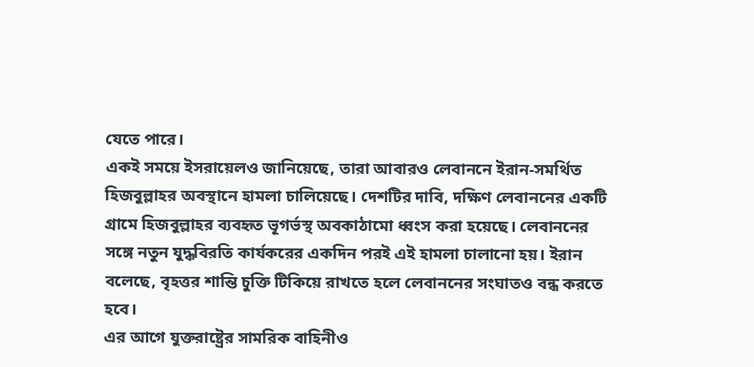যেতে পারে।
একই সময়ে ইসরায়েলও জানিয়েছে, তারা আবারও লেবাননে ইরান-সমর্থিত হিজবুল্লাহর অবস্থানে হামলা চালিয়েছে। দেশটির দাবি, দক্ষিণ লেবাননের একটি গ্রামে হিজবুল্লাহর ব্যবহৃত ভূগর্ভস্থ অবকাঠামো ধ্বংস করা হয়েছে। লেবাননের সঙ্গে নতুন যুদ্ধবিরতি কার্যকরের একদিন পরই এই হামলা চালানো হয়। ইরান বলেছে, বৃহত্তর শান্তি চুক্তি টিকিয়ে রাখতে হলে লেবাননের সংঘাতও বন্ধ করতে হবে।
এর আগে যুক্তরাষ্ট্রের সামরিক বাহিনীও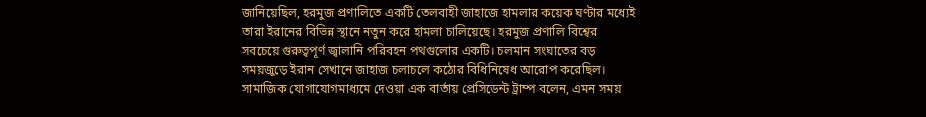জানিয়েছিল, হরমুজ প্রণালিতে একটি তেলবাহী জাহাজে হামলার কয়েক ঘণ্টার মধ্যেই তারা ইরানের বিভিন্ন স্থানে নতুন করে হামলা চালিয়েছে। হরমুজ প্রণালি বিশ্বের সবচেয়ে গুরুত্বপূর্ণ জ্বালানি পরিবহন পথগুলোর একটি। চলমান সংঘাতের বড় সময়জুড়ে ইরান সেখানে জাহাজ চলাচলে কঠোর বিধিনিষেধ আরোপ করেছিল।
সামাজিক যোগাযোগমাধ্যমে দেওয়া এক বার্তায় প্রেসিডেন্ট ট্রাম্প বলেন, এমন সময়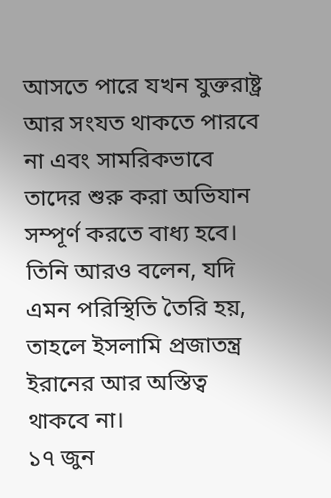আসতে পারে যখন যুক্তরাষ্ট্র আর সংযত থাকতে পারবে না এবং সামরিকভাবে তাদের শুরু করা অভিযান সম্পূর্ণ করতে বাধ্য হবে। তিনি আরও বলেন, যদি এমন পরিস্থিতি তৈরি হয়, তাহলে ইসলামি প্রজাতন্ত্র ইরানের আর অস্তিত্ব থাকবে না।
১৭ জুন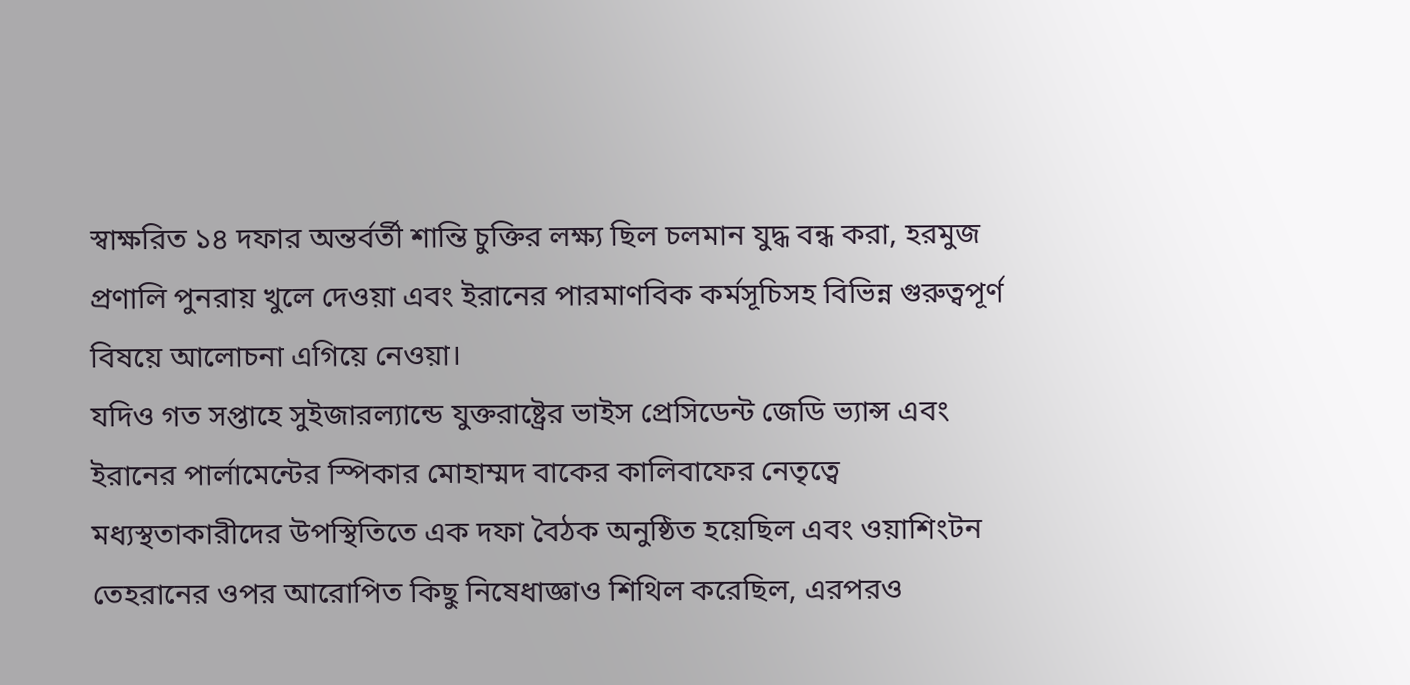স্বাক্ষরিত ১৪ দফার অন্তর্বর্তী শান্তি চুক্তির লক্ষ্য ছিল চলমান যুদ্ধ বন্ধ করা, হরমুজ প্রণালি পুনরায় খুলে দেওয়া এবং ইরানের পারমাণবিক কর্মসূচিসহ বিভিন্ন গুরুত্বপূর্ণ বিষয়ে আলোচনা এগিয়ে নেওয়া।
যদিও গত সপ্তাহে সুইজারল্যান্ডে যুক্তরাষ্ট্রের ভাইস প্রেসিডেন্ট জেডি ভ্যান্স এবং ইরানের পার্লামেন্টের স্পিকার মোহাম্মদ বাকের কালিবাফের নেতৃত্বে মধ্যস্থতাকারীদের উপস্থিতিতে এক দফা বৈঠক অনুষ্ঠিত হয়েছিল এবং ওয়াশিংটন তেহরানের ওপর আরোপিত কিছু নিষেধাজ্ঞাও শিথিল করেছিল, এরপরও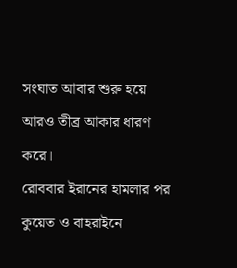সংঘাত আবার শুরু হয়ে আরও তীব্র আকার ধারণ করে।
রোববার ইরানের হামলার পর কুয়েত ও বাহরাইনে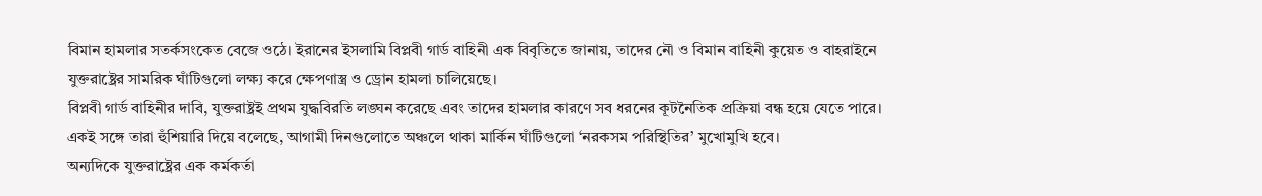বিমান হামলার সতর্কসংকেত বেজে ওঠে। ইরানের ইসলামি বিপ্লবী গার্ড বাহিনী এক বিবৃতিতে জানায়, তাদের নৌ ও বিমান বাহিনী কুয়েত ও বাহরাইনে যুক্তরাষ্ট্রের সামরিক ঘাঁটিগুলো লক্ষ্য করে ক্ষেপণাস্ত্র ও ড্রোন হামলা চালিয়েছে।
বিপ্লবী গার্ড বাহিনীর দাবি, যুক্তরাষ্ট্রই প্রথম যুদ্ধবিরতি লঙ্ঘন করেছে এবং তাদের হামলার কারণে সব ধরনের কূটনৈতিক প্রক্রিয়া বন্ধ হয়ে যেতে পারে। একই সঙ্গে তারা হুঁশিয়ারি দিয়ে বলেছে, আগামী দিনগুলোতে অঞ্চলে থাকা মার্কিন ঘাঁটিগুলো ‘নরকসম পরিস্থিতির’ মুখোমুখি হবে।
অন্যদিকে যুক্তরাষ্ট্রের এক কর্মকর্তা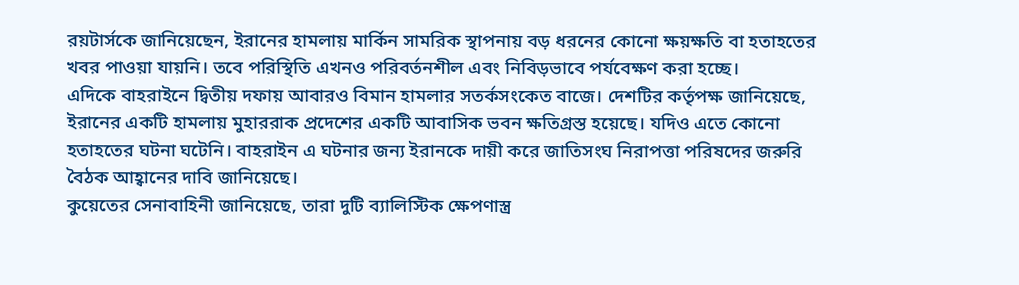রয়টার্সকে জানিয়েছেন, ইরানের হামলায় মার্কিন সামরিক স্থাপনায় বড় ধরনের কোনো ক্ষয়ক্ষতি বা হতাহতের খবর পাওয়া যায়নি। তবে পরিস্থিতি এখনও পরিবর্তনশীল এবং নিবিড়ভাবে পর্যবেক্ষণ করা হচ্ছে।
এদিকে বাহরাইনে দ্বিতীয় দফায় আবারও বিমান হামলার সতর্কসংকেত বাজে। দেশটির কর্তৃপক্ষ জানিয়েছে, ইরানের একটি হামলায় মুহাররাক প্রদেশের একটি আবাসিক ভবন ক্ষতিগ্রস্ত হয়েছে। যদিও এতে কোনো হতাহতের ঘটনা ঘটেনি। বাহরাইন এ ঘটনার জন্য ইরানকে দায়ী করে জাতিসংঘ নিরাপত্তা পরিষদের জরুরি বৈঠক আহ্বানের দাবি জানিয়েছে।
কুয়েতের সেনাবাহিনী জানিয়েছে, তারা দুটি ব্যালিস্টিক ক্ষেপণাস্ত্র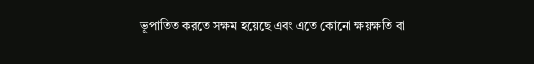ভূপাতিত করতে সক্ষম হয়েছে এবং এতে কোনো ক্ষয়ক্ষতি বা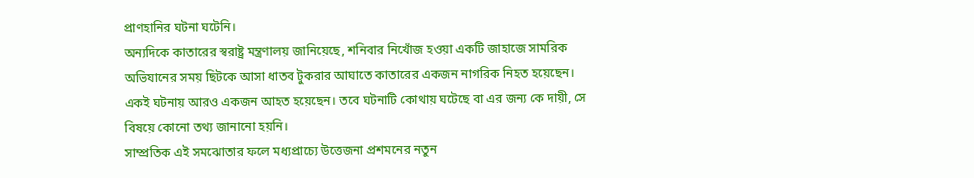প্রাণহানির ঘটনা ঘটেনি।
অন্যদিকে কাতারের স্বরাষ্ট্র মন্ত্রণালয় জানিয়েছে, শনিবার নিখোঁজ হওয়া একটি জাহাজে সামরিক অভিযানের সময় ছিটকে আসা ধাতব টুকরার আঘাতে কাতারের একজন নাগরিক নিহত হয়েছেন। একই ঘটনায় আরও একজন আহত হয়েছেন। তবে ঘটনাটি কোথায় ঘটেছে বা এর জন্য কে দায়ী, সে বিষয়ে কোনো তথ্য জানানো হয়নি।
সাম্প্রতিক এই সমঝোতার ফলে মধ্যপ্রাচ্যে উত্তেজনা প্রশমনের নতুন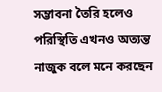সম্ভাবনা তৈরি হলেও পরিস্থিতি এখনও অত্যন্ত নাজুক বলে মনে করছেন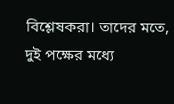বিশ্লেষকরা। তাদের মতে, দুই পক্ষের মধ্যে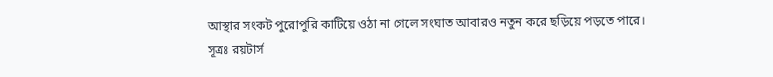আস্থার সংকট পুরোপুরি কাটিয়ে ওঠা না গেলে সংঘাত আবারও নতুন করে ছড়িয়ে পড়তে পারে।
সূত্রঃ রয়টার্স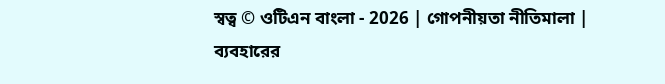স্বত্ব © ওটিএন বাংলা - 2026 | গোপনীয়তা নীতিমালা | ব্যবহারের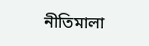নীতিমালা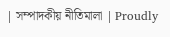| সম্পাদকীয় নীতিমালা | Proudly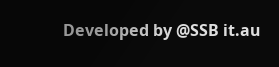Developed by @SSB it.au